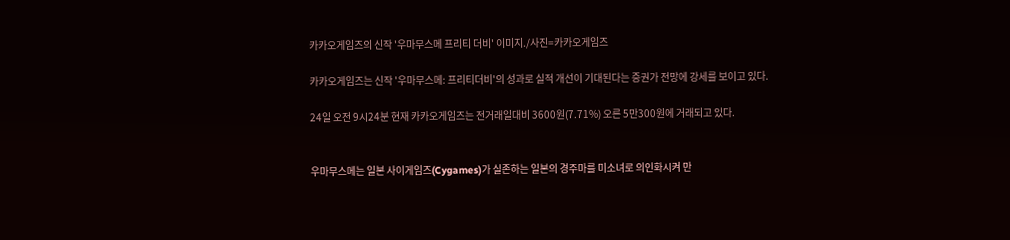카카오게임즈의 신작 '우마무스메 프리티 더비' 이미지./사진=카카오게임즈

카카오게임즈는 신작 '우마무스메: 프리티더비'의 성과로 실적 개선이 기대된다는 증권가 전망에 강세를 보이고 있다.

24일 오전 9시24분 현재 카카오게임즈는 전거래일대비 3600원(7.71%) 오른 5만300원에 거래되고 있다.


우마무스메는 일본 사이게임즈(Cygames)가 실존하는 일본의 경주마를 미소녀로 의인화시켜 만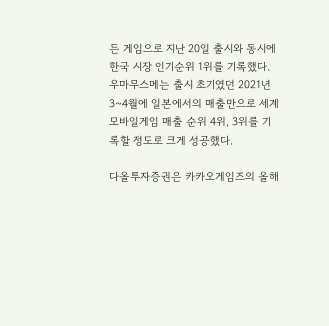든 게임으로 지난 20일 출시와 동시에 한국 시장 인기순위 1위를 기록했다. 우마무스메는 출시 초기였던 2021년 3~4월에 일본에서의 매출만으로 세계 모바일게임 매출 순위 4위, 3위를 기록할 정도로 크게 성공했다.

다올투자증권은 카카오게임즈의 올해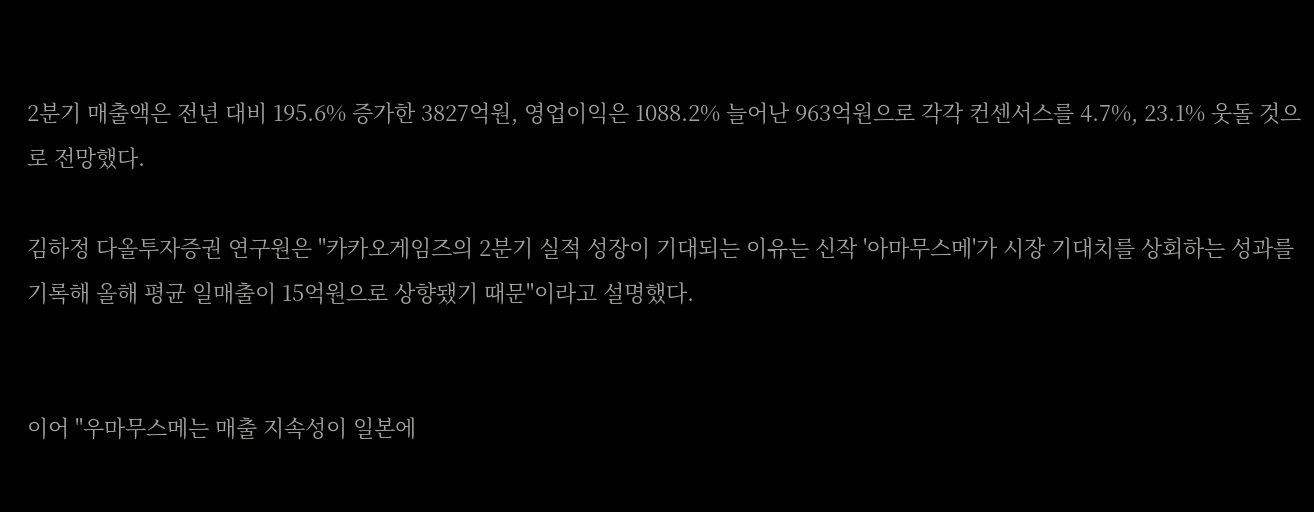2분기 매출액은 전년 대비 195.6% 증가한 3827억원, 영업이익은 1088.2% 늘어난 963억원으로 각각 컨센서스를 4.7%, 23.1% 웃돌 것으로 전망했다.

김하정 다올투자증권 연구원은 "카카오게임즈의 2분기 실적 성장이 기대되는 이유는 신작 '아마무스메'가 시장 기대치를 상회하는 성과를 기록해 올해 평균 일매출이 15억원으로 상향됐기 때문"이라고 설명했다.


이어 "우마무스메는 매출 지속성이 일본에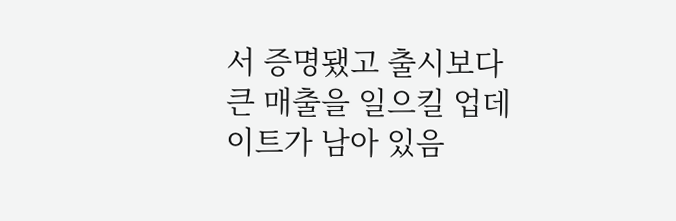서 증명됐고 출시보다 큰 매출을 일으킬 업데이트가 남아 있음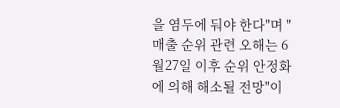을 염두에 둬야 한다"며 "매출 순위 관련 오해는 6월27일 이후 순위 안정화에 의해 해소될 전망"이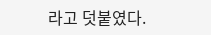라고 덧붙였다.